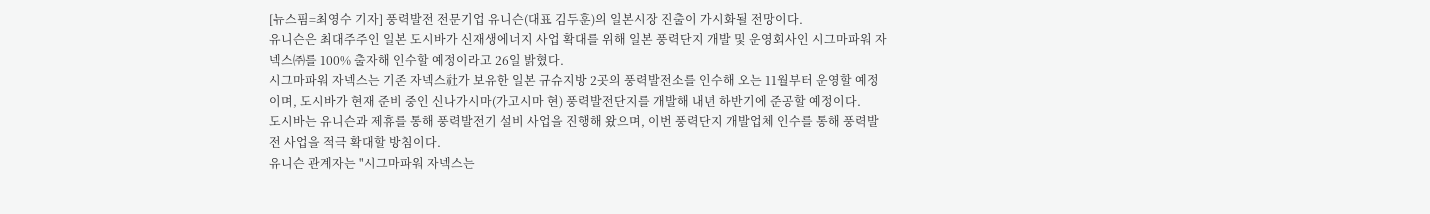[뉴스핌=최영수 기자] 풍력발전 전문기업 유니슨(대표 김두훈)의 일본시장 진출이 가시화될 전망이다.
유니슨은 최대주주인 일본 도시바가 신재생에너지 사업 확대를 위해 일본 풍력단지 개발 및 운영회사인 시그마파워 자넥스㈜를 100% 출자해 인수할 예정이라고 26일 밝혔다.
시그마파워 자넥스는 기존 자넥스社가 보유한 일본 규슈지방 2곳의 풍력발전소를 인수해 오는 11월부터 운영할 예정이며, 도시바가 현재 준비 중인 신나가시마(가고시마 현) 풍력발전단지를 개발해 내년 하반기에 준공할 예정이다.
도시바는 유니슨과 제휴를 통해 풍력발전기 설비 사업을 진행해 왔으며, 이번 풍력단지 개발업체 인수를 통해 풍력발전 사업을 적극 확대할 방침이다.
유니슨 관계자는 "시그마파워 자넥스는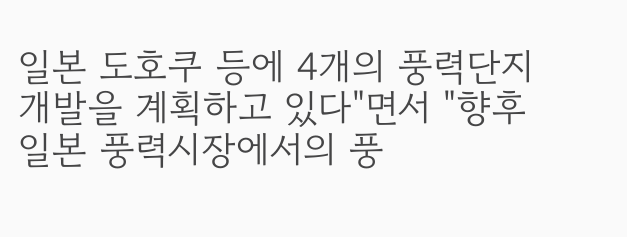일본 도호쿠 등에 4개의 풍력단지 개발을 계획하고 있다"면서 "향후 일본 풍력시장에서의 풍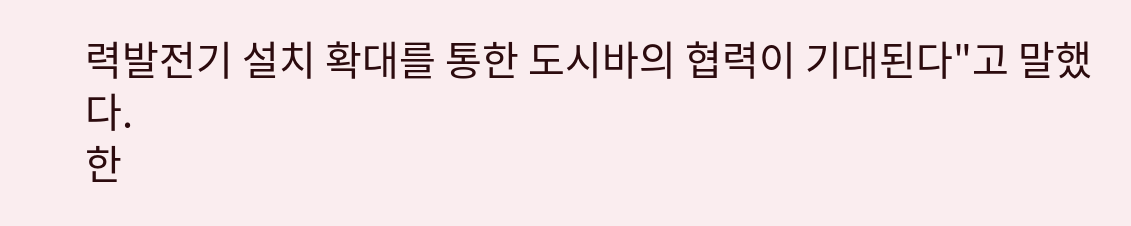력발전기 설치 확대를 통한 도시바의 협력이 기대된다"고 말했다.
한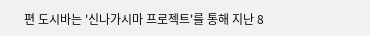편 도시바는 '신나가시마 프로젝트'를 통해 지난 8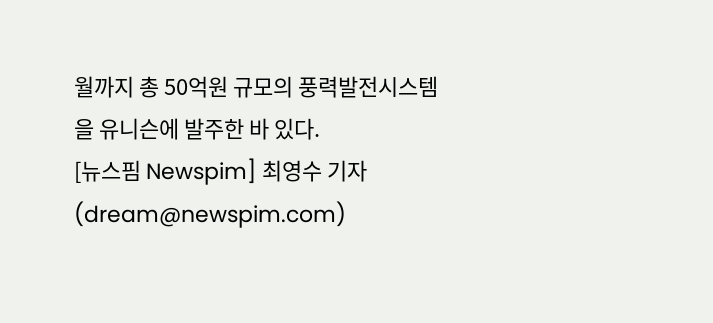월까지 총 50억원 규모의 풍력발전시스템을 유니슨에 발주한 바 있다.
[뉴스핌 Newspim] 최영수 기자 (dream@newspim.com)